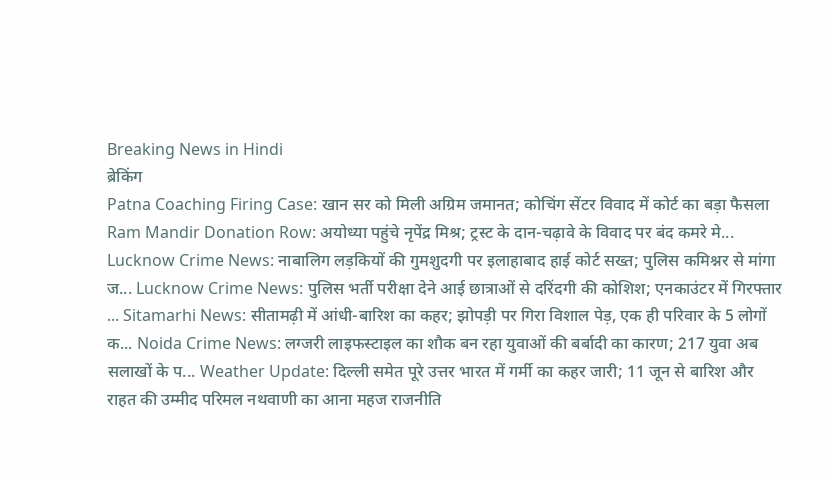Breaking News in Hindi
ब्रेकिंग
Patna Coaching Firing Case: खान सर को मिली अग्रिम जमानत; कोचिंग सेंटर विवाद में कोर्ट का बड़ा फैसला Ram Mandir Donation Row: अयोध्या पहुंचे नृपेंद्र मिश्र; ट्रस्ट के दान-चढ़ावे के विवाद पर बंद कमरे मे... Lucknow Crime News: नाबालिग लड़कियों की गुमशुदगी पर इलाहाबाद हाई कोर्ट सख्त; पुलिस कमिश्नर से मांगा ज... Lucknow Crime News: पुलिस भर्ती परीक्षा देने आई छात्राओं से दरिंदगी की कोशिश; एनकाउंटर में गिरफ्तार ... Sitamarhi News: सीतामढ़ी में आंधी-बारिश का कहर; झोपड़ी पर गिरा विशाल पेड़, एक ही परिवार के 5 लोगों क... Noida Crime News: लग्जरी लाइफस्टाइल का शौक बन रहा युवाओं की बर्बादी का कारण; 217 युवा अब सलाखों के प... Weather Update: दिल्ली समेत पूरे उत्तर भारत में गर्मी का कहर जारी; 11 जून से बारिश और राहत की उम्मीद परिमल नथवाणी का आना महज राजनीति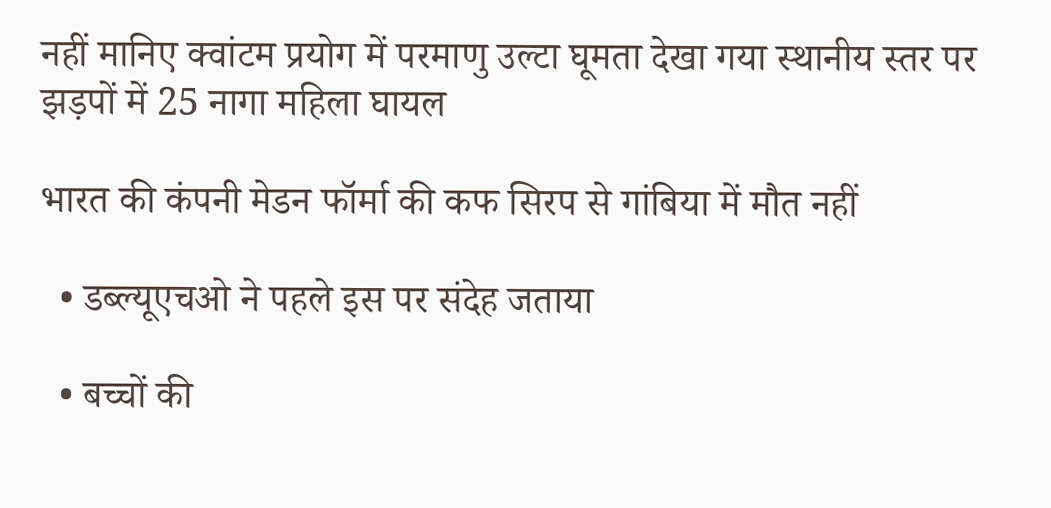नहीं मानिए क्वांटम प्रयोग में परमाणु उल्टा घूमता देखा गया स्थानीय स्तर पर झड़पों में 25 नागा महिला घायल

भारत की कंपनी मेडन फॉर्मा की कफ सिरप से गांबिया में मौत नहीं

  • डब्ल्यूएचओ ने पहले इस पर संदेह जताया

  • बच्चों की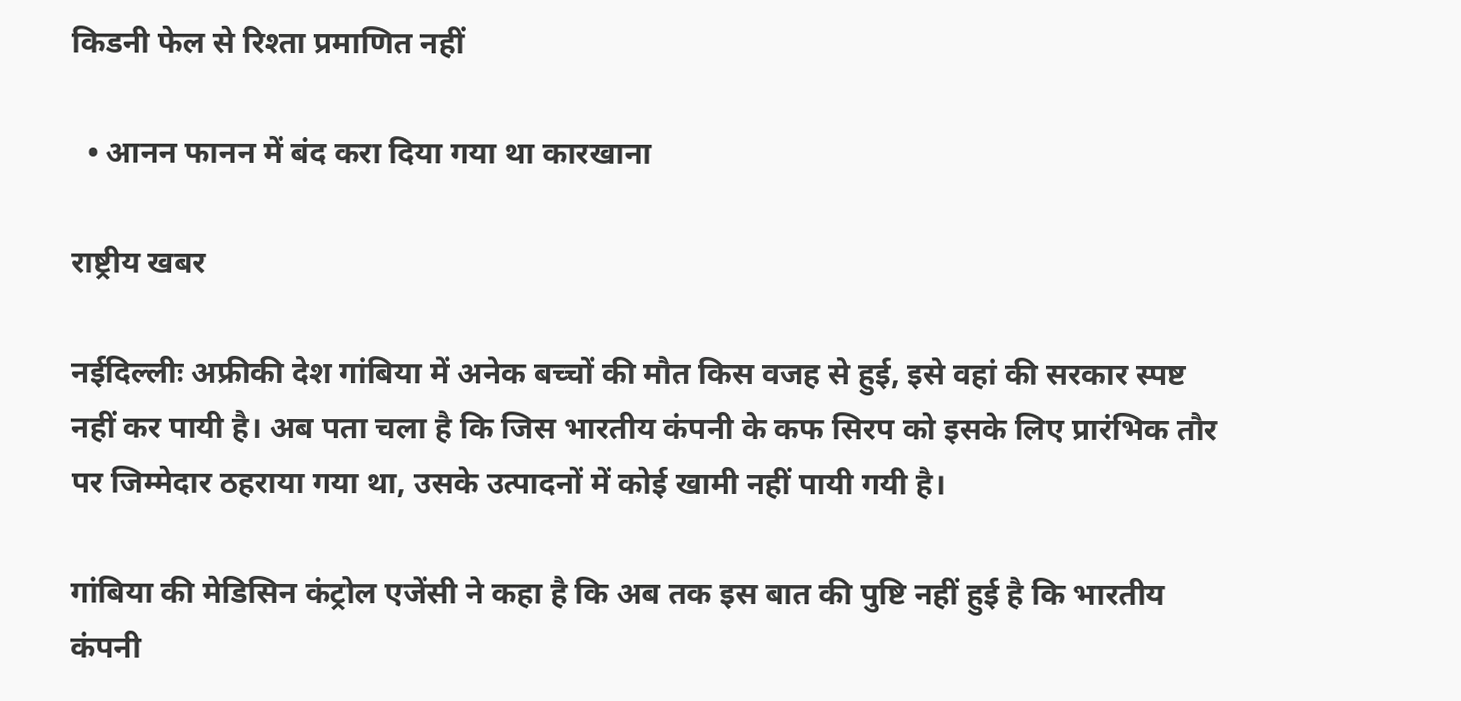किडनी फेल से रिश्ता प्रमाणित नहीं

  • आनन फानन में बंद करा दिया गया था कारखाना

राष्ट्रीय खबर

नईदिल्लीः अफ्रीकी देश गांबिया में अनेक बच्चों की मौत किस वजह से हुई, इसे वहां की सरकार स्पष्ट नहीं कर पायी है। अब पता चला है कि जिस भारतीय कंपनी के कफ सिरप को इसके लिए प्रारंभिक तौर पर जिम्मेदार ठहराया गया था, उसके उत्पादनों में कोई खामी नहीं पायी गयी है।

गांबिया की मेडिसिन कंट्रोल एजेंसी ने कहा है कि अब तक इस बात की पुष्टि नहीं हुई है कि भारतीय कंपनी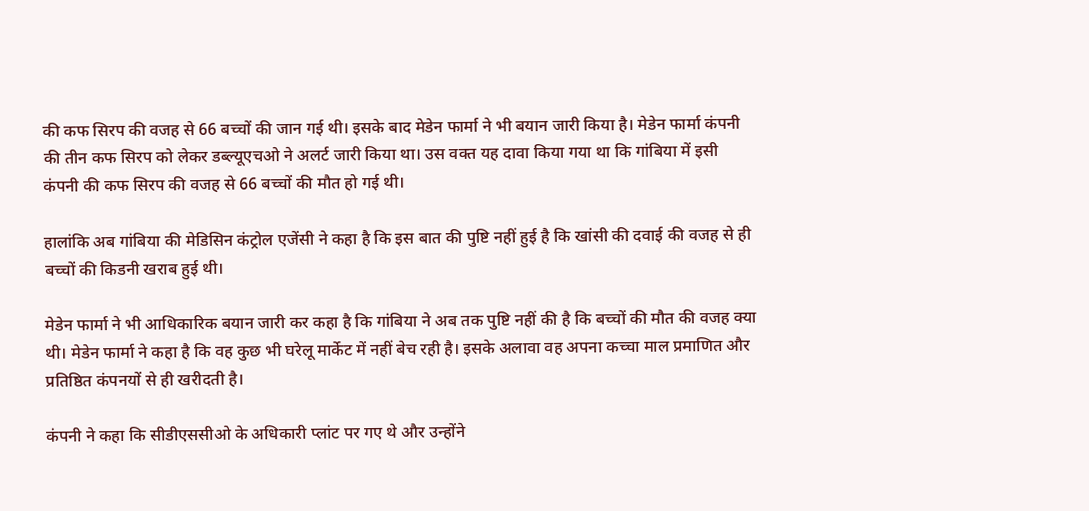की कफ सिरप की वजह से 66 बच्चों की जान गई थी। इसके बाद मेडेन फार्मा ने भी बयान जारी किया है। मेडेन फार्मा कंपनी की तीन कफ सिरप को लेकर डब्ल्यूएचओ ने अलर्ट जारी किया था। उस वक्त यह दावा किया गया था कि गांबिया में इसी कंपनी की कफ सिरप की वजह से 66 बच्चों की मौत हो गई थी।

हालांकि अब गांबिया की मेडिसिन कंट्रोल एजेंसी ने कहा है कि इस बात की पुष्टि नहीं हुई है कि खांसी की दवाई की वजह से ही बच्चों की किडनी खराब हुई थी।

मेडेन फार्मा ने भी आधिकारिक बयान जारी कर कहा है कि गांबिया ने अब तक पुष्टि नहीं की है कि बच्चों की मौत की वजह क्या थी। मेडेन फार्मा ने कहा है कि वह कुछ भी घरेलू मार्केट में नहीं बेच रही है। इसके अलावा वह अपना कच्चा माल प्रमाणित और प्रतिष्ठित कंपनयों से ही खरीदती है।

कंपनी ने कहा कि सीडीएससीओ के अधिकारी प्लांट पर गए थे और उन्होंने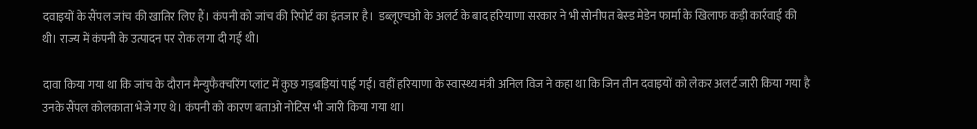दवाइयों के सैंपल जांच की खातिर लिए हैं। कंपनी को जांच की रिपोर्ट का इंतजार है।  डब्लूएचओ के अलर्ट के बाद हरियाणा सरकार ने भी सोनीपत बेस्ड मेडेन फार्मा के खिलाफ कड़ी कार्रवाई की थी। राज्य में कंपनी के उत्पादन पर रोक लगा दी गई थी।

दावा किया गया था कि जांच के दौरान मैन्युफैक्चरिंग प्लांट में कुछ गड़बड़ियां पाई गईं। वहीं हरियाणा के स्वास्थ्य मंत्री अनिल विज ने कहा था कि जिन तीन दवाइयों को लेकर अलर्ट जारी किया गया है उनके सैंपल कोलकाता भेजे गए थे। कंपनी को कारण बताओ नोटिस भी जारी किया गया था।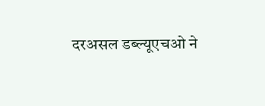दरअसल डब्ल्यूएचओ ने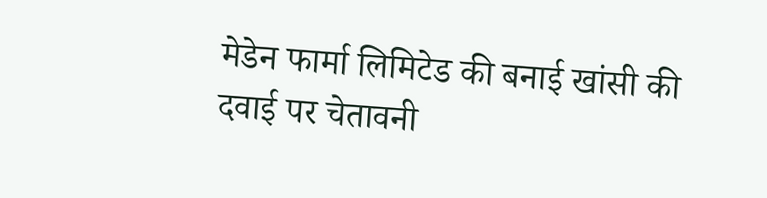मेडेन फार्मा लिमिटेड की बनाई खांसी की दवाई पर चेतावनी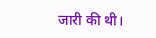जारी की थी।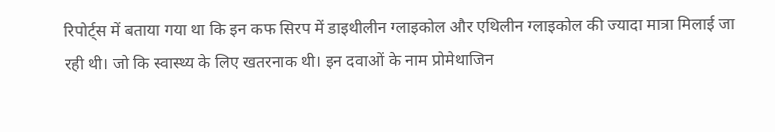रिपोर्ट्स में बताया गया था कि इन कफ सिरप में डाइथीलीन ग्लाइकोल और एथिलीन ग्लाइकोल की ज्यादा मात्रा मिलाई जा रही थी। जो कि स्वास्थ्य के लिए खतरनाक थी। इन दवाओं के नाम प्रोमेथाजिन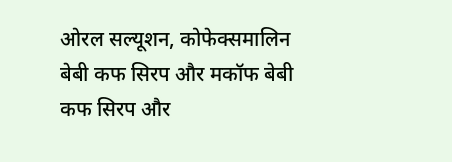ओरल सल्यूशन, कोफेक्समालिन बेबी कफ सिरप और मकॉफ बेबी कफ सिरप और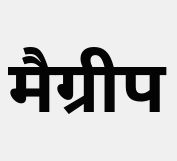मैग्रीप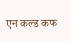एन कल्ड कफ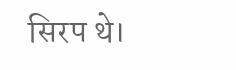सिरप थे।